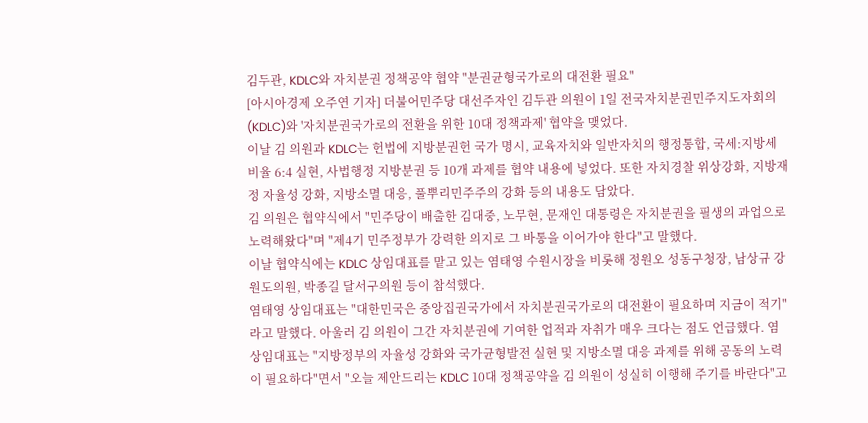김두관, KDLC와 자치분권 정책공약 협약 "분권균형국가로의 대전환 필요"
[아시아경제 오주연 기자] 더불어민주당 대선주자인 김두관 의원이 1일 전국자치분권민주지도자회의(KDLC)와 '자치분권국가로의 전환을 위한 10대 정책과제' 협약을 맺었다.
이날 김 의원과 KDLC는 헌법에 지방분권헌 국가 명시, 교육자치와 일반자치의 행정통합, 국세:지방세 비율 6:4 실현, 사법행정 지방분권 등 10개 과제를 협약 내용에 넣었다. 또한 자치경찰 위상강화, 지방재정 자율성 강화, 지방소멸 대응, 풀뿌리민주주의 강화 등의 내용도 담았다.
김 의원은 협약식에서 "민주당이 배출한 김대중, 노무현, 문재인 대통령은 자치분권을 필생의 과업으로 노력해왔다"며 "제4기 민주정부가 강력한 의지로 그 바통을 이어가야 한다"고 말했다.
이날 협약식에는 KDLC 상임대표를 맡고 있는 염태영 수원시장을 비롯해 정원오 성동구청장, 남상규 강원도의원, 박종길 달서구의원 등이 참석했다.
염태영 상임대표는 "대한민국은 중앙집권국가에서 자치분권국가로의 대전환이 필요하며 지금이 적기"라고 말했다. 아울러 김 의원이 그간 자치분권에 기여한 업적과 자취가 매우 크다는 점도 언급했다. 염 상임대표는 "지방정부의 자율성 강화와 국가균형발전 실현 및 지방소멸 대응 과제를 위해 공동의 노력이 필요하다"면서 "오늘 제안드리는 KDLC 10대 정책공약을 김 의원이 성실히 이행해 주기를 바란다"고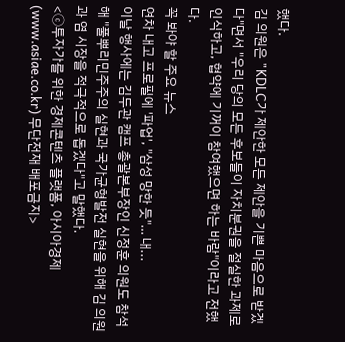했다.
김 의원은 "KDLC가 제안한 모든 제안을 기쁜 마음으로 받겠다"면서 "우리 당의 모든 후보들이 자치분권을 절실한 과제로 인식하고, 협약에 기꺼이 참여했으면 하는 바람"이라고 전했다.
꼭 봐야 할 주요 뉴스
연차 내고 프로필에 '파업', "삼성 망한 듯"… 내...
이날 행사에는 김두관 캠프 총괄본부장인 신정훈 의원도 참석해 "풀뿌리민주주의 실현과 국가균형발전 실현을 위해 김 의원과 염 시장을 적극적으로 돕겠다"고 말했다.
<ⓒ투자가를 위한 경제콘텐츠 플랫폼, 아시아경제(www.asiae.co.kr) 무단전재 배포금지>